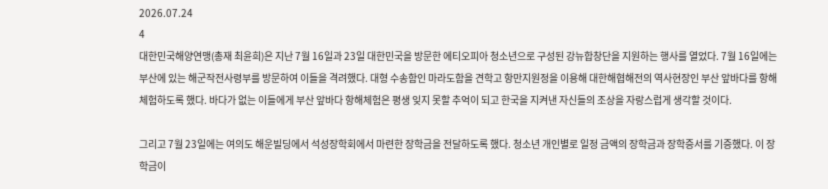2026.07.24
4
대한민국해양연맹(총재 최윤희)은 지난 7월 16일과 23일 대한민국을 방문한 에티오피아 청소년으로 구성된 강뉴합창단을 지원하는 행사를 열었다. 7월 16일에는 부산에 있는 해군작전사령부를 방문하여 이들을 격려했다. 대형 수송함인 마라도함을 견학고 항만지원정을 이용해 대한해협해전의 역사현장인 부산 앞바다를 항해체험하도록 했다. 바다가 없는 이들에게 부산 앞바다 항해체험은 평생 잊지 못할 추억이 되고 한국을 지켜낸 자신들의 조상을 자랑스럽게 생각할 것이다.

그리고 7월 23일에는 여의도 해운빌딩에서 석성장학회에서 마련한 장학금을 전달하도록 했다. 청소년 개인별로 일정 금액의 장학금과 장학증서를 기증했다. 이 장학금이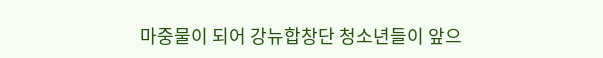마중물이 되어 강뉴합창단 청소년들이 앞으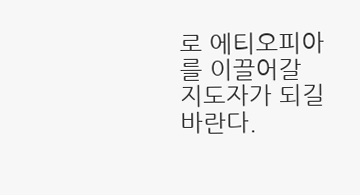로 에티오피아를 이끌어갈 지도자가 되길 바란다.